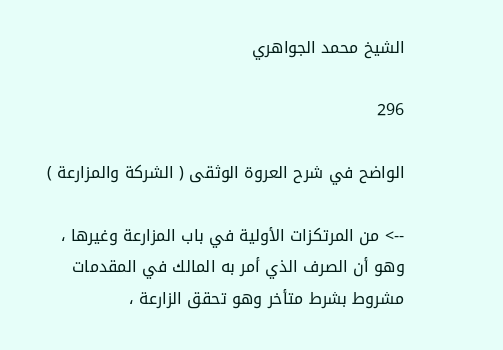الشيخ محمد الجواهري

296

الواضح في شرح العروة الوثقى ( الشركة والمزارعة )

--> من المرتكزات الأولية في باب المزارعة وغيرها ، وهو أن الصرف الذي أمر به المالك في المقدمات مشروط بشرط متأخر وهو تحقق الزارعة ،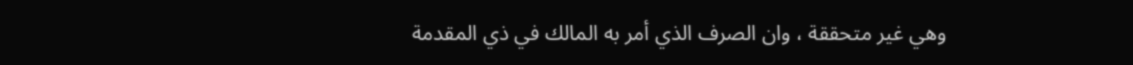وهي غير متحققة ، وان الصرف الذي أمر به المالك في ذي المقدمة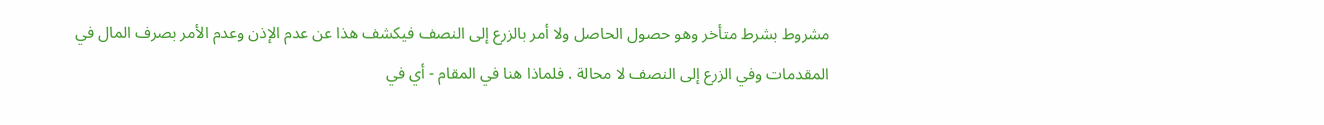مشروط بشرط متأخر وهو حصول الحاصل ولا أمر بالزرع إلى النصف فيكشف هذا عن عدم الإذن وعدم الأمر بصرف المال في المقدمات وفي الزرع إلى النصف لا محالة . فلماذا هنا في المقام - أي في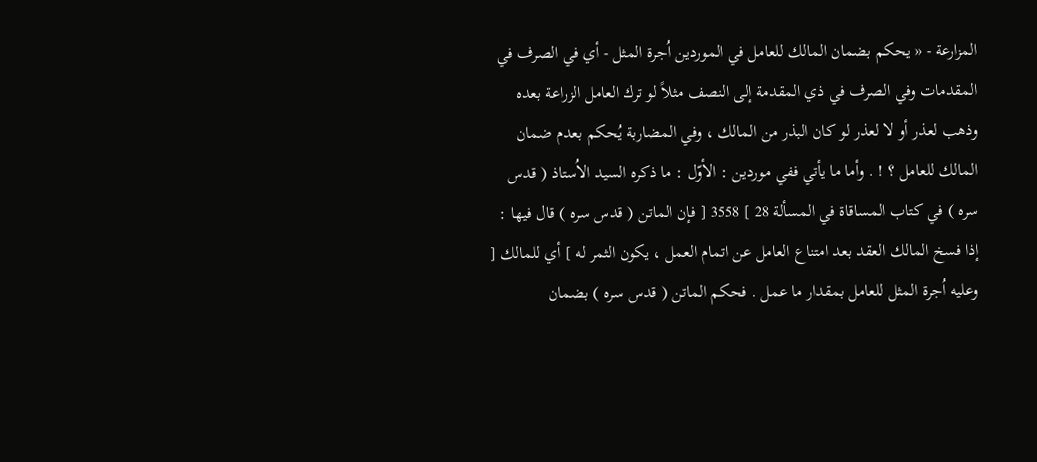المزارعة - « يحكم بضمان المالك للعامل في الموردين اُجرة المثل - أي في الصرف في المقدمات وفي الصرف في ذي المقدمة إلى النصف مثلاً لو ترك العامل الزراعة بعده وذهب لعذر أو لا لعذر لو كان البذر من المالك ، وفي المضاربة يُحكم بعدم ضمان المالك للعامل ؟ ! . وأما ما يأتي ففي موردين : الأوّل : ما ذكره السيد الاُستاذ ( قدس سره ) في كتاب المساقاة في المسألة 28 ] 3558 [ فإن الماتن ( قدس سره ) قال فيها : إذا فسخ المالك العقد بعد امتناع العامل عن اتمام العمل ، يكون الثمر له ] أي للمالك [ وعليه اُجرة المثل للعامل بمقدار ما عمل . فحكم الماتن ( قدس سره ) بضمان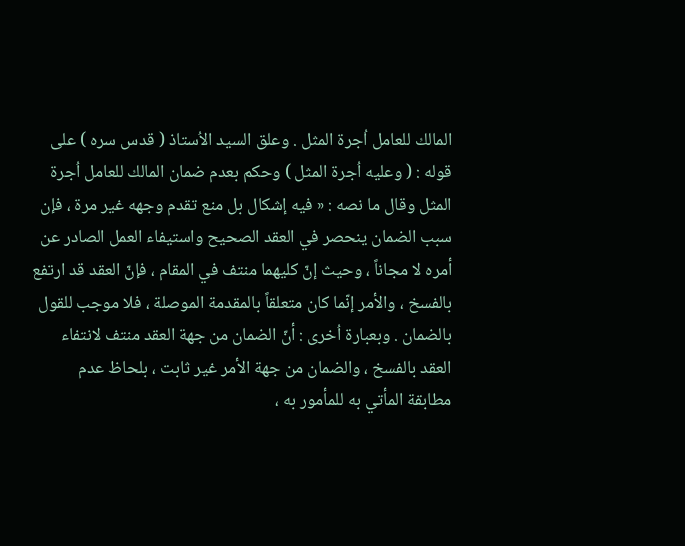المالك للعامل اُجرة المثل . وعلق السيد الاُستاذ ( قدس سره ) على قوله : ( وعليه اُجرة المثل ) وحكم بعدم ضمان المالك للعامل اُجرة المثل وقال ما نصه : « فيه إشكال بل منع تقدم وجهه غير مرة ، فإن سبب الضمان ينحصر في العقد الصحيح واستيفاء العمل الصادر عن أمره لا مجاناً ، وحيث إنّ كليهما منتف في المقام ، فإنّ العقد قد ارتفع بالفسخ ، والأمر إنّما كان متعلقاً بالمقدمة الموصلة ، فلا موجب للقول بالضمان . وبعبارة اُخرى : أنّ الضمان من جهة العقد منتف لانتفاء العقد بالفسخ ، والضمان من جهة الأمر غير ثابت ، بلحاظ عدم مطابقة المأتي به للمأمور به ،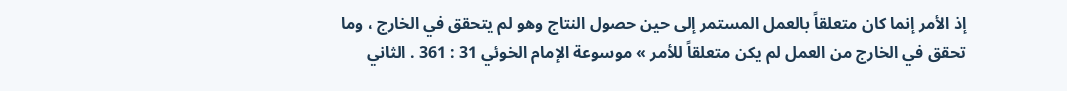إذ الأمر إنما كان متعلقاً بالعمل المستمر إلى حين حصول النتاج وهو لم يتحقق في الخارج ، وما تحقق في الخارج من العمل لم يكن متعلقاً للأمر » موسوعة الإمام الخوئي 31 : 361 . الثاني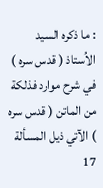: ما ذكره السيد الاُستاذ ( قدس سره ) في شرح موارد فذلكة من الماتن ( قدس سره ) الآتي ذيل المسألة 17